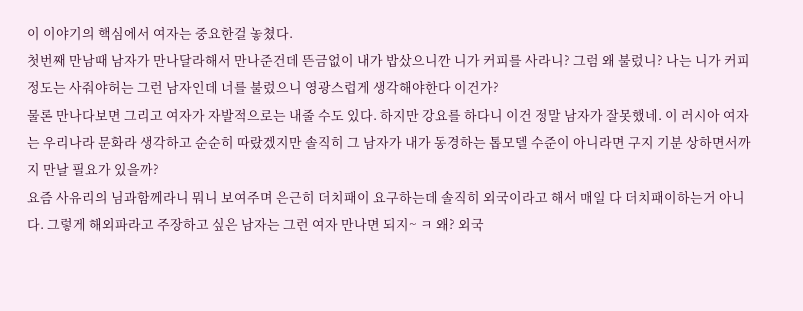이 이야기의 핵심에서 여자는 중요한걸 놓쳤다.
첫번째 만남때 남자가 만나달라해서 만나준건데 뜬금없이 내가 밥샀으니깐 니가 커피를 사라니? 그럼 왜 불렀니? 나는 니가 커피정도는 사줘야허는 그런 남자인데 너를 불렀으니 영광스럽게 생각해야한다 이건가?
물론 만나다보면 그리고 여자가 자발적으로는 내줄 수도 있다. 하지만 강요를 하다니 이건 정말 남자가 잘못했네. 이 러시아 여자는 우리나라 문화라 생각하고 순순히 따랐겠지만 솔직히 그 남자가 내가 동경하는 톱모델 수준이 아니라면 구지 기분 상하면서까지 만날 필요가 있을까?
요즘 사유리의 님과함께라니 뭐니 보여주며 은근히 더치패이 요구하는데 솔직히 외국이라고 해서 매일 다 더치패이하는거 아니다. 그렇게 해외파라고 주장하고 싶은 남자는 그런 여자 만나면 되지~ ㅋ 왜? 외국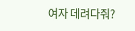여자 데려다줘?